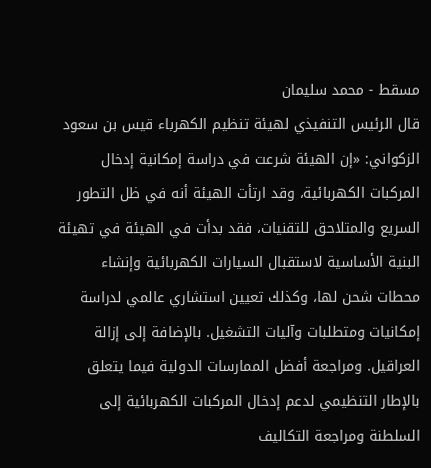مسقط - محمد سليمان
قال الرئيس التنفيذي لهيئة تنظيم الكهرباء قيس بن سعود الزكواني: «إن الهيئة شرعت في دراسة إمكانية إدخال المركبات الكهربائية، وقد ارتأت الهيئة أنه في ظل التطور السريع والمتلاحق للتقنيات، فقد بدأت في الهيئة في تهيئة البنية الأساسية لاستقبال السيارات الكهربائية وإنشاء محطات شحن لها، وكذلك تعيين استشاري عالمي لدراسة إمكانيات ومتطلبات وآليات التشغيل. بالإضافة إلى إزالة العراقيل. ومراجعة أفضل الممارسات الدولية فيما يتعلق بالإطار التنظيمي لدعم إدخال المركبات الكهربائية إلى السلطنة ومراجعة التكاليف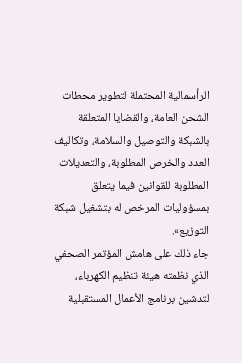الرأسمالية المحتملة لتطوير محطات الشحن العامة، والقضايا المتعلقة بالشبكة والتوصيل والسلامة، وتكاليف العدد والخرص المطلوبة، والتعديلات المطلوبة للقوانين فيما يتعلق بمسؤوليات المرخص له بتشغيل شبكة التوزيع».
جاء ذلك على هامش المؤتمر الصحفي الذي نظمته هيئة تنظيم الكهرباء، لتدشين برنامج الأعمال المستقبلية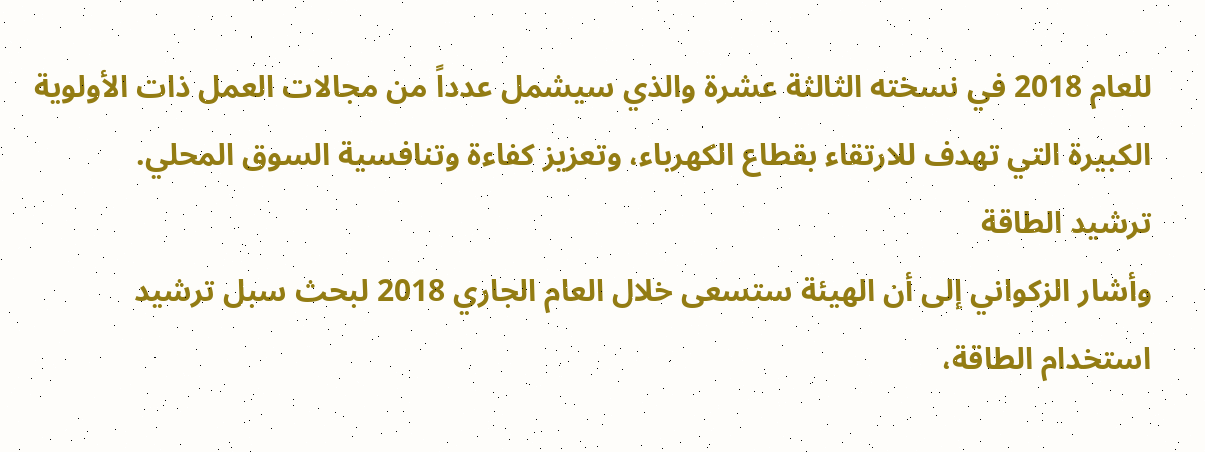للعام 2018 في نسخته الثالثة عشرة والذي سيشمل عدداً من مجالات العمل ذات الأولوية الكبيرة التي تهدف للارتقاء بقطاع الكهرباء، وتعزيز كفاءة وتنافسية السوق المحلي.
ترشيد الطاقة
وأشار الزكواني إلى أن الهيئة ستسعى خلال العام الجاري 2018 لبحث سبل ترشيد استخدام الطاقة،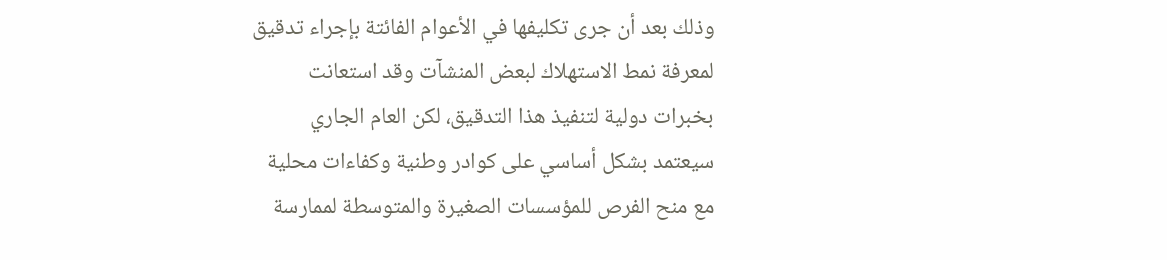وذلك بعد أن جرى تكليفها في الأعوام الفائتة بإجراء تدقيق لمعرفة نمط الاستهلاك لبعض المنشآت وقد استعانت بخبرات دولية لتنفيذ هذا التدقيق، لكن العام الجاري سيعتمد بشكل أساسي على كوادر وطنية وكفاءات محلية مع منح الفرص للمؤسسات الصغيرة والمتوسطة لممارسة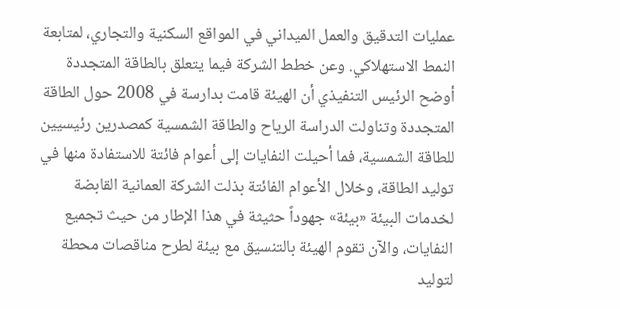عمليات التدقيق والعمل الميداني في المواقع السكنية والتجاري، لمتابعة النمط الاستهلاكي. وعن خطط الشركة فيما يتعلق بالطاقة المتجددة أوضح الرئيس التنفيذي أن الهيئة قامت بدارسة في 2008 حول الطاقة المتجددة وتناولت الدراسة الرياح والطاقة الشمسية كمصدرين رئيسيين للطاقة الشمسية، فما أحيلت النفايات إلى أعوام فائتة للاستفادة منها في توليد الطاقة، وخلال الأعوام الفائتة بذلت الشركة العمانية القابضة لخدمات البيئة «بيئة» جهوداً حثيثة في هذا الإطار من حيث تجميع النفايات، والآن تقوم الهيئة بالتنسيق مع بيئة لطرح مناقصات محطة لتوليد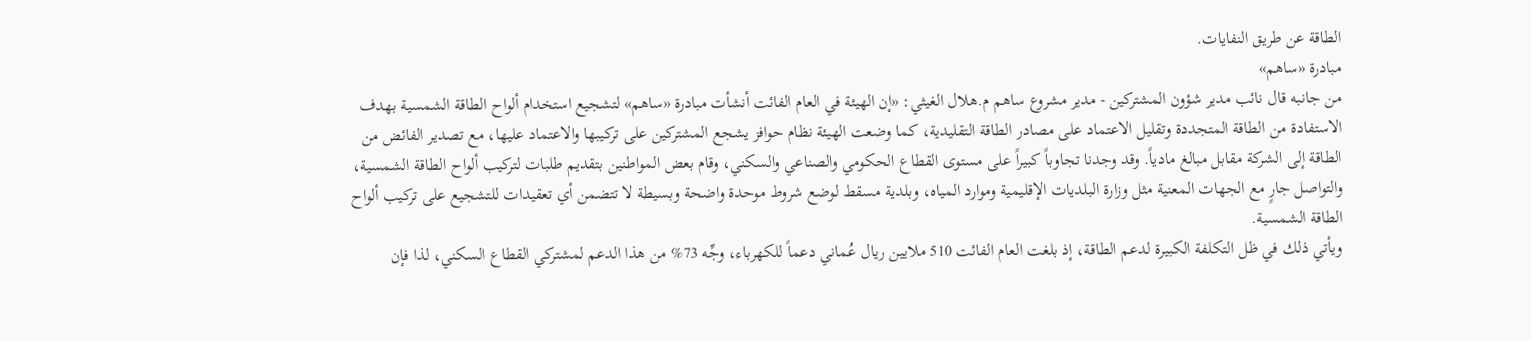الطاقة عن طريق النفايات.
مبادرة «ساهم»
من جانبه قال نائب مدير شؤون المشتركين - مدير مشروع ساهم م.هلال الغيثي: «إن الهيئة في العام الفائت أنشأت مبادرة «ساهم» لتشجيع استخدام ألواح الطاقة الشمسية بهدف الاستفادة من الطاقة المتجددة وتقليل الاعتماد على مصادر الطاقة التقليدية، كما وضعت الهيئة نظام حوافز يشجع المشتركين على تركيبها والاعتماد عليها، مع تصدير الفائض من الطاقة إلى الشركة مقابل مبالغ مادياً. وقد وجدنا تجاوباً كبيراً على مستوى القطاع الحكومي والصناعي والسكني، وقام بعض المواطنين بتقديم طلبات لتركيب ألواح الطاقة الشمسية، والتواصل جارٍ مع الجهات المعنية مثل وزارة البلديات الإقليمية وموارد المياه، وبلدية مسقط لوضع شروط موحدة واضحة وبسيطة لا تتضمن أي تعقيدات للتشجيع على تركيب ألواح الطاقة الشمسية.
ويأتي ذلك في ظل التكلفة الكبيرة لدعم الطاقة، إذ بلغت العام الفائت 510 ملايين ريال عُماني دعماً للكهرباء، وجِّه 73% من هذا الدعم لمشتركي القطاع السكني، لذا فإن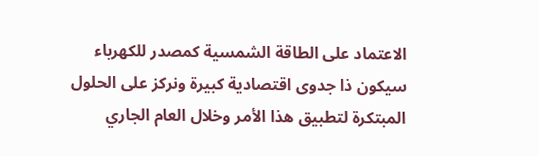الاعتماد على الطاقة الشمسية كمصدر للكهرباء سيكون ذا جدوى اقتصادية كبيرة ونركز على الحلول المبتكرة لتطبيق هذا الأمر وخلال العام الجاري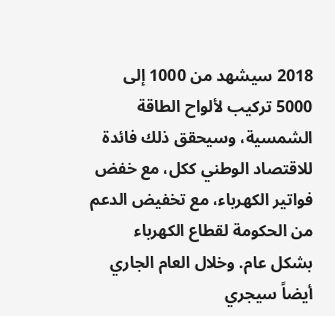2018 سيشهد من 1000 إلى 5000 تركيب لألواح الطاقة الشمسية، وسيحقق ذلك فائدة للاقتصاد الوطني ككل، مع خفض فواتير الكهرباء، مع تخفيض الدعم من الحكومة لقطاع الكهرباء بشكل عام. وخلال العام الجاري أيضاً سيجري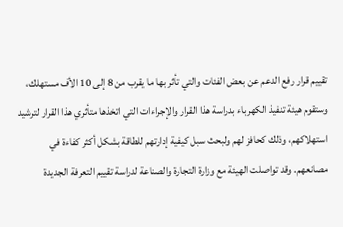تقييم قرار رفع الدعم عن بعض الفئات والتي تأثر بها ما يقرب من 8 إلى 10 الأف مستهلك، وستقوم هيئة تنفيذ الكهرباء بدراسة هذا القرار والإجراءات التي اتخذها متأثري هذا القرار لترشيد استهلاكهم، وذلك كحافز لهم ولبحث سبل كيفية إدارتهم للطاقة بشكل أكثر كفاءة في مصانعهم. وقد تواصلت الهيئة مع وزارة التجارة والصناعة لدراسة تقييم التعرفة الجديدة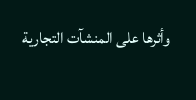وأثرها على المنشآت التجارية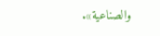والصناعية».